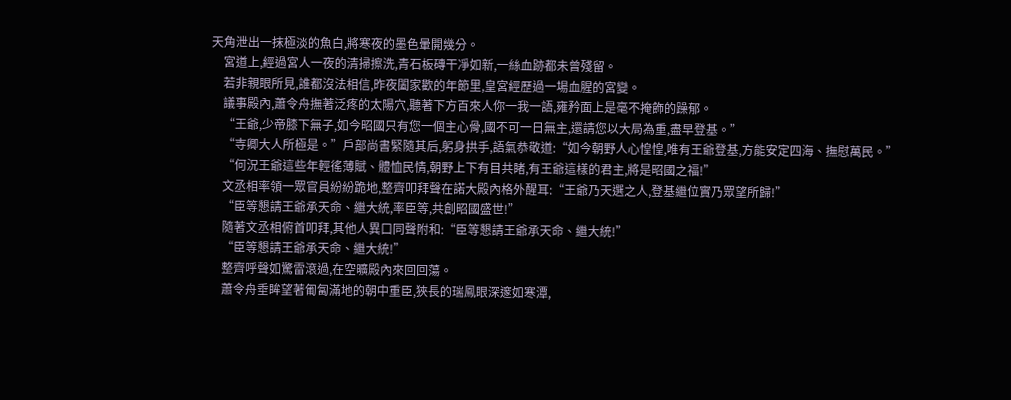天角泄出一抹極淡的魚白,將寒夜的墨色暈開幾分。
    宮道上,經過宮人一夜的清掃擦洗,青石板磚干凈如新,一絲血跡都未曾殘留。
    若非親眼所見,誰都沒法相信,昨夜闔家歡的年節里,皇宮經歷過一場血腥的宮變。
    議事殿內,蕭令舟撫著泛疼的太陽穴,聽著下方百來人你一我一語,雍矜面上是毫不掩飾的躁郁。
    “王爺,少帝膝下無子,如今昭國只有您一個主心骨,國不可一日無主,還請您以大局為重,盡早登基。”
    “寺卿大人所極是。”戶部尚書緊隨其后,躬身拱手,語氣恭敬道:“如今朝野人心惶惶,唯有王爺登基,方能安定四海、撫慰萬民。”
    “何況王爺這些年輕徭薄賦、體恤民情,朝野上下有目共睹,有王爺這樣的君主,將是昭國之福!”
    文丞相率領一眾官員紛紛跪地,整齊叩拜聲在諾大殿內格外醒耳:“王爺乃天選之人,登基繼位實乃眾望所歸!”
    “臣等懇請王爺承天命、繼大統,率臣等,共創昭國盛世!”
    隨著文丞相俯首叩拜,其他人異口同聲附和:“臣等懇請王爺承天命、繼大統!”
    “臣等懇請王爺承天命、繼大統!”
    整齊呼聲如驚雷滾過,在空曠殿內來回回蕩。
    蕭令舟垂眸望著匍匐滿地的朝中重臣,狹長的瑞鳳眼深邃如寒潭,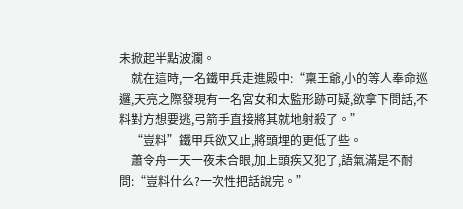未掀起半點波瀾。
    就在這時,一名鐵甲兵走進殿中:“稟王爺,小的等人奉命巡邏,天亮之際發現有一名宮女和太監形跡可疑,欲拿下問話,不料對方想要逃,弓箭手直接將其就地射殺了。”
    “豈料”鐵甲兵欲又止,將頭埋的更低了些。
    蕭令舟一天一夜未合眼,加上頭疾又犯了,語氣滿是不耐問:“豈料什么?一次性把話說完。”